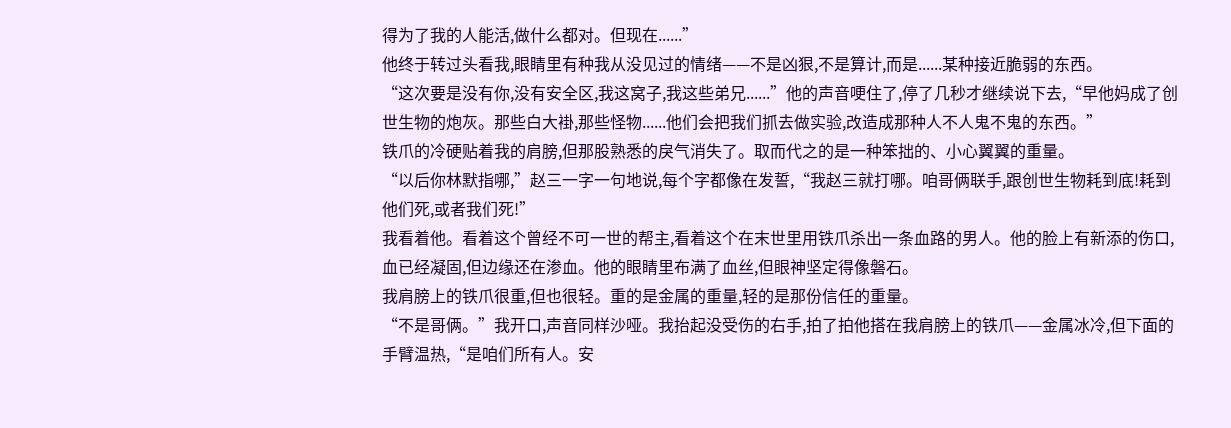得为了我的人能活,做什么都对。但现在......”
他终于转过头看我,眼睛里有种我从没见过的情绪——不是凶狠,不是算计,而是......某种接近脆弱的东西。
“这次要是没有你,没有安全区,我这窝子,我这些弟兄......”他的声音哽住了,停了几秒才继续说下去,“早他妈成了创世生物的炮灰。那些白大褂,那些怪物......他们会把我们抓去做实验,改造成那种人不人鬼不鬼的东西。”
铁爪的冷硬贴着我的肩膀,但那股熟悉的戾气消失了。取而代之的是一种笨拙的、小心翼翼的重量。
“以后你林默指哪,”赵三一字一句地说,每个字都像在发誓,“我赵三就打哪。咱哥俩联手,跟创世生物耗到底!耗到他们死,或者我们死!”
我看着他。看着这个曾经不可一世的帮主,看着这个在末世里用铁爪杀出一条血路的男人。他的脸上有新添的伤口,血已经凝固,但边缘还在渗血。他的眼睛里布满了血丝,但眼神坚定得像磐石。
我肩膀上的铁爪很重,但也很轻。重的是金属的重量,轻的是那份信任的重量。
“不是哥俩。”我开口,声音同样沙哑。我抬起没受伤的右手,拍了拍他搭在我肩膀上的铁爪——金属冰冷,但下面的手臂温热,“是咱们所有人。安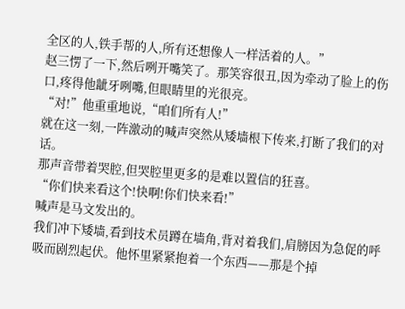全区的人,铁手帮的人,所有还想像人一样活着的人。”
赵三愣了一下,然后咧开嘴笑了。那笑容很丑,因为牵动了脸上的伤口,疼得他龇牙咧嘴,但眼睛里的光很亮。
“对!”他重重地说,“咱们所有人!”
就在这一刻,一阵激动的喊声突然从矮墙根下传来,打断了我们的对话。
那声音带着哭腔,但哭腔里更多的是难以置信的狂喜。
“你们快来看这个!快啊!你们快来看!”
喊声是马文发出的。
我们冲下矮墙,看到技术员蹲在墙角,背对着我们,肩膀因为急促的呼吸而剧烈起伏。他怀里紧紧抱着一个东西——那是个掉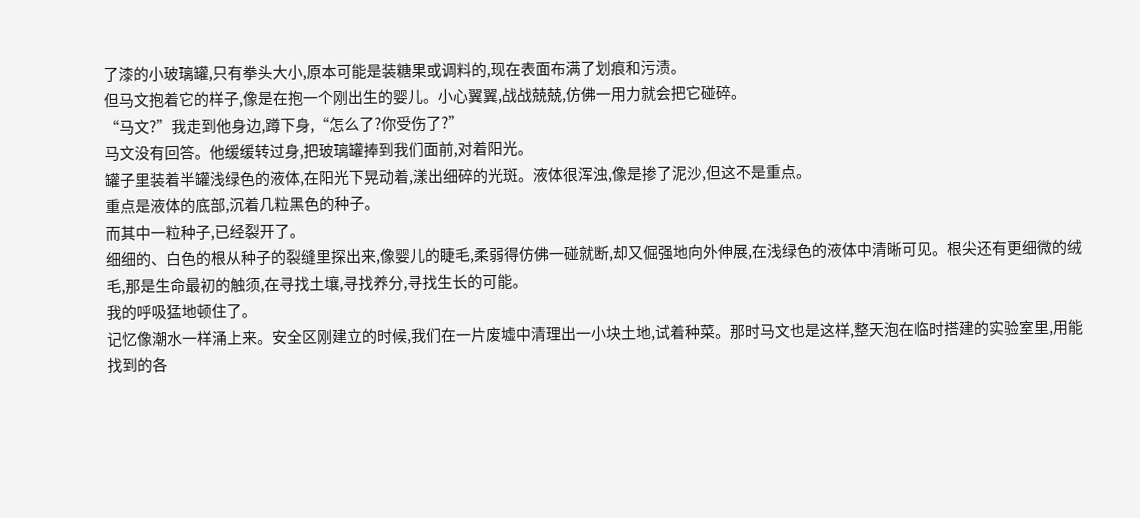了漆的小玻璃罐,只有拳头大小,原本可能是装糖果或调料的,现在表面布满了划痕和污渍。
但马文抱着它的样子,像是在抱一个刚出生的婴儿。小心翼翼,战战兢兢,仿佛一用力就会把它碰碎。
“马文?”我走到他身边,蹲下身,“怎么了?你受伤了?”
马文没有回答。他缓缓转过身,把玻璃罐捧到我们面前,对着阳光。
罐子里装着半罐浅绿色的液体,在阳光下晃动着,漾出细碎的光斑。液体很浑浊,像是掺了泥沙,但这不是重点。
重点是液体的底部,沉着几粒黑色的种子。
而其中一粒种子,已经裂开了。
细细的、白色的根从种子的裂缝里探出来,像婴儿的睫毛,柔弱得仿佛一碰就断,却又倔强地向外伸展,在浅绿色的液体中清晰可见。根尖还有更细微的绒毛,那是生命最初的触须,在寻找土壤,寻找养分,寻找生长的可能。
我的呼吸猛地顿住了。
记忆像潮水一样涌上来。安全区刚建立的时候,我们在一片废墟中清理出一小块土地,试着种菜。那时马文也是这样,整天泡在临时搭建的实验室里,用能找到的各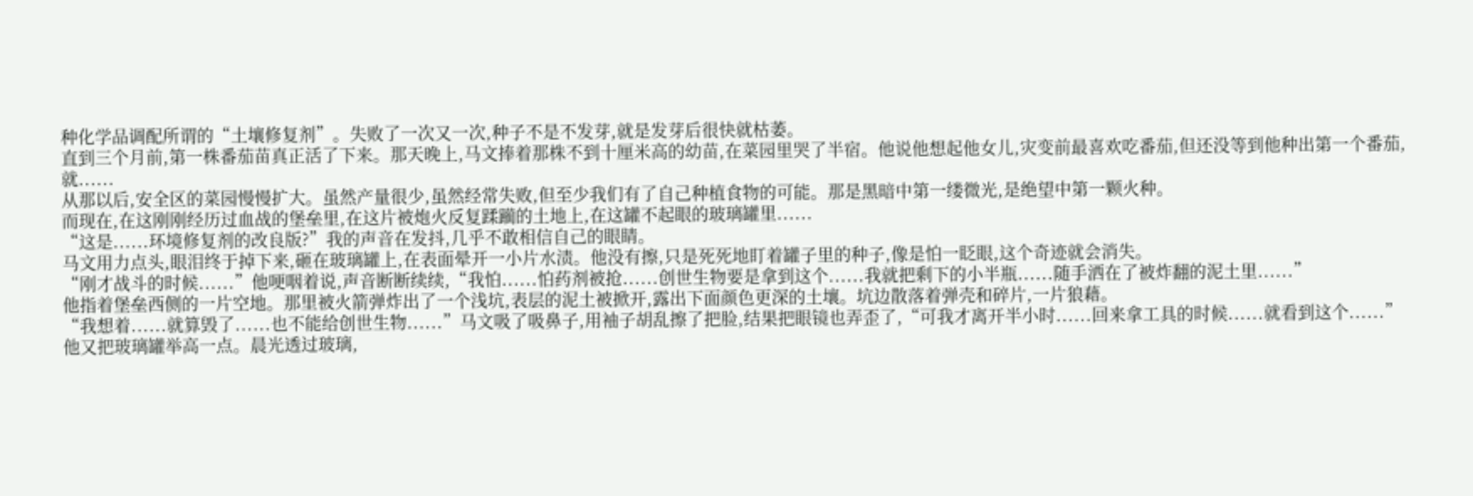种化学品调配所谓的“土壤修复剂”。失败了一次又一次,种子不是不发芽,就是发芽后很快就枯萎。
直到三个月前,第一株番茄苗真正活了下来。那天晚上,马文捧着那株不到十厘米高的幼苗,在菜园里哭了半宿。他说他想起他女儿,灾变前最喜欢吃番茄,但还没等到他种出第一个番茄,就......
从那以后,安全区的菜园慢慢扩大。虽然产量很少,虽然经常失败,但至少我们有了自己种植食物的可能。那是黑暗中第一缕微光,是绝望中第一颗火种。
而现在,在这刚刚经历过血战的堡垒里,在这片被炮火反复蹂躏的土地上,在这罐不起眼的玻璃罐里......
“这是......环境修复剂的改良版?”我的声音在发抖,几乎不敢相信自己的眼睛。
马文用力点头,眼泪终于掉下来,砸在玻璃罐上,在表面晕开一小片水渍。他没有擦,只是死死地盯着罐子里的种子,像是怕一眨眼,这个奇迹就会消失。
“刚才战斗的时候......”他哽咽着说,声音断断续续,“我怕......怕药剂被抢......创世生物要是拿到这个......我就把剩下的小半瓶......随手洒在了被炸翻的泥土里......”
他指着堡垒西侧的一片空地。那里被火箭弹炸出了一个浅坑,表层的泥土被掀开,露出下面颜色更深的土壤。坑边散落着弹壳和碎片,一片狼藉。
“我想着......就算毁了......也不能给创世生物......”马文吸了吸鼻子,用袖子胡乱擦了把脸,结果把眼镜也弄歪了,“可我才离开半小时......回来拿工具的时候......就看到这个......”
他又把玻璃罐举高一点。晨光透过玻璃,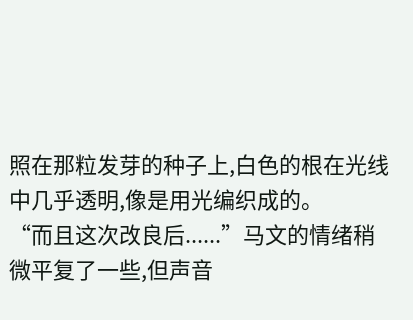照在那粒发芽的种子上,白色的根在光线中几乎透明,像是用光编织成的。
“而且这次改良后......”马文的情绪稍微平复了一些,但声音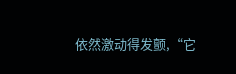依然激动得发颤,“它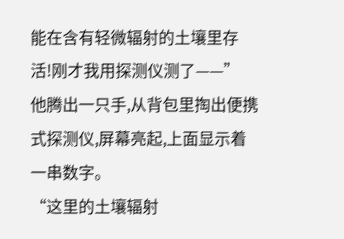能在含有轻微辐射的土壤里存活!刚才我用探测仪测了——”
他腾出一只手,从背包里掏出便携式探测仪,屏幕亮起,上面显示着一串数字。
“这里的土壤辐射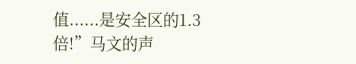值......是安全区的1.3倍!”马文的声